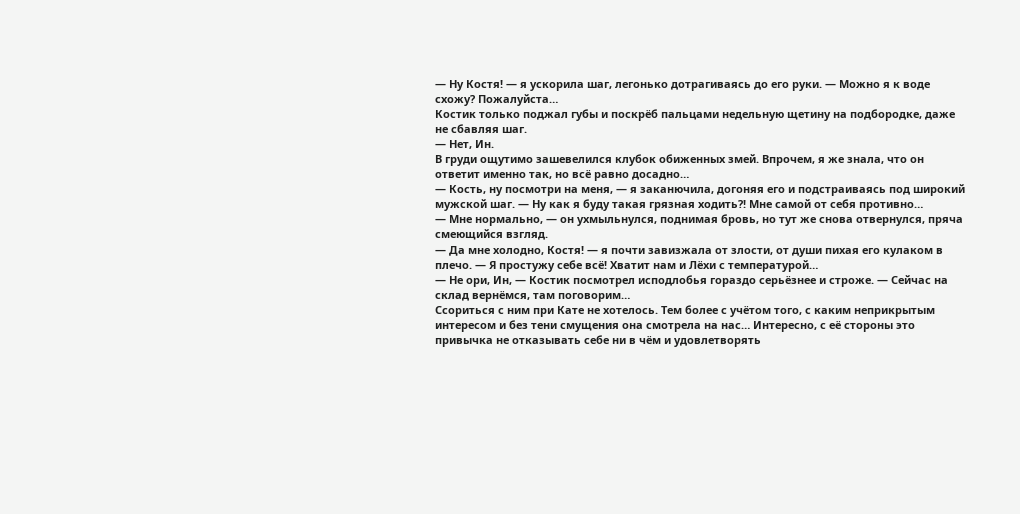— Ну Костя! — я ускорила шаг, легонько дотрагиваясь до его руки. — Можно я к воде схожу? Пожалуйста…
Костик только поджал губы и поскрёб пальцами недельную щетину на подбородке, даже не сбавляя шаг.
— Нет, Ин.
В груди ощутимо зашевелился клубок обиженных змей. Впрочем, я же знала, что он ответит именно так, но всё равно досадно…
— Кость, ну посмотри на меня, — я заканючила, догоняя его и подстраиваясь под широкий мужской шаг. — Ну как я буду такая грязная ходить?! Мне самой от себя противно…
— Мне нормально, — он ухмыльнулся, поднимая бровь, но тут же снова отвернулся, пряча смеющийся взгляд.
— Да мне холодно, Костя! — я почти завизжала от злости, от души пихая его кулаком в плечо. — Я простужу себе всё! Хватит нам и Лёхи с температурой…
— Не ори, Ин, — Костик посмотрел исподлобья гораздо серьёзнее и строже. — Сейчас на склад вернёмся, там поговорим…
Ссориться с ним при Кате не хотелось. Тем более с учётом того, с каким неприкрытым интересом и без тени смущения она смотрела на нас… Интересно, с её стороны это привычка не отказывать себе ни в чём и удовлетворять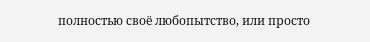полностью своё любопытство, или просто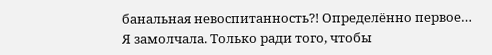банальная невоспитанность?! Определённо первое…
Я замолчала. Только ради того, чтобы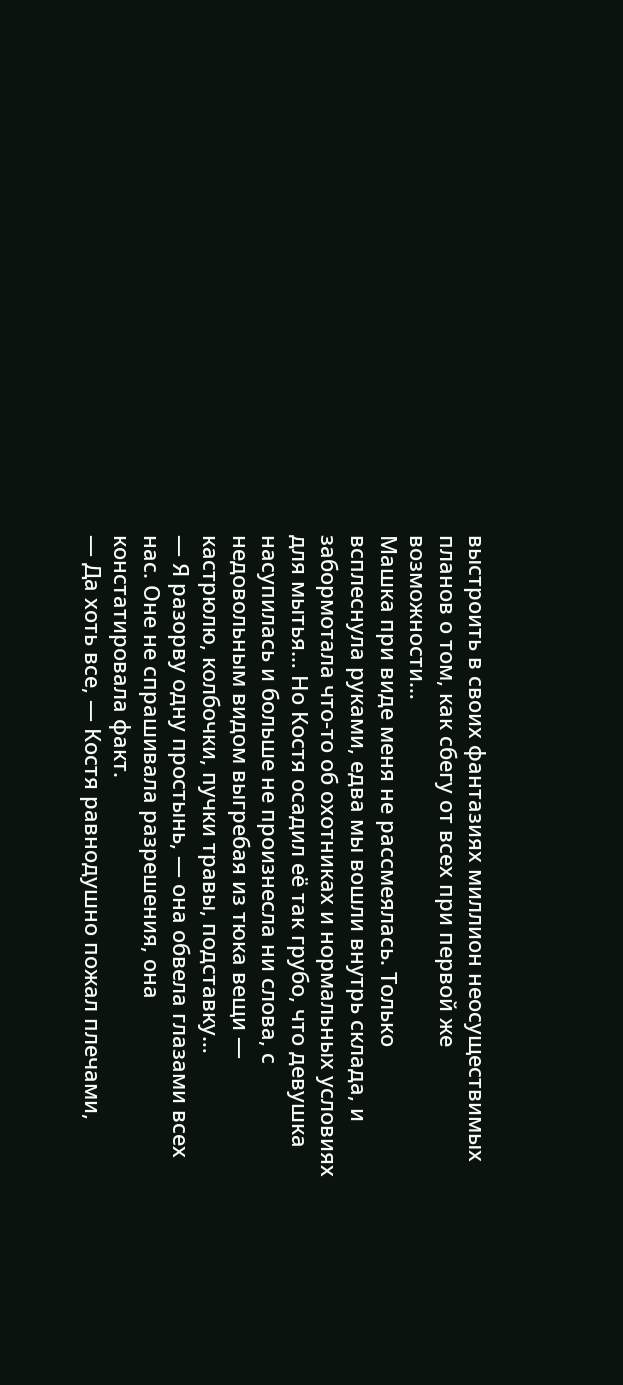выстроить в своих фантазиях миллион неосуществимых планов о том, как сбегу от всех при первой же возможности…
Машка при виде меня не рассмеялась. Только всплеснула руками, едва мы вошли внутрь склада, и забормотала что-то об охотниках и нормальных условиях для мытья… Но Костя осадил её так грубо, что девушка насупилась и больше не произнесла ни слова, с недовольным видом выгребая из тюка вещи — кастрюлю, колбочки, пучки травы, подставку…
— Я разорву одну простынь, — она обвела глазами всех нас. Оне не спрашивала разрешения, она констатировала факт.
— Да хоть все, — Костя равнодушно пожал плечами,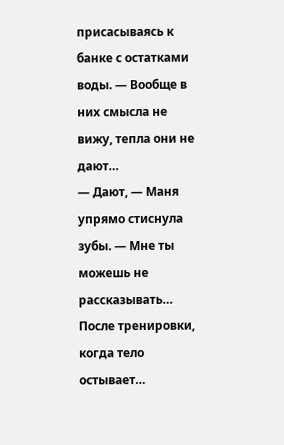присасываясь к банке с остатками воды. — Вообще в них смысла не вижу, тепла они не дают…
— Дают, — Маня упрямо стиснула зубы. — Мне ты можешь не рассказывать… После тренировки, когда тело остывает…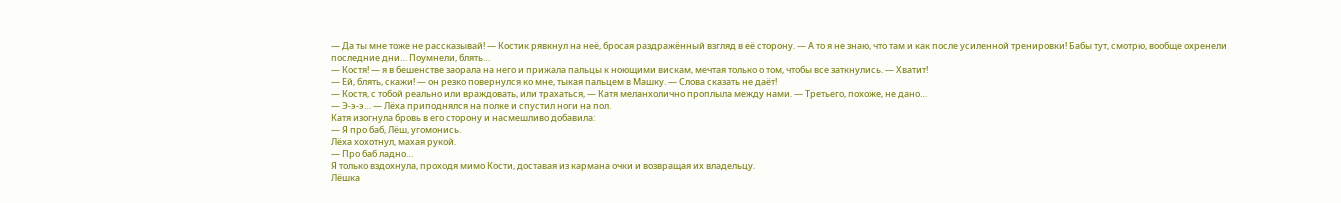— Да ты мне тоже не рассказывай! — Костик рявкнул на неё, бросая раздражённый взгляд в её сторону. — А то я не знаю, что там и как после усиленной тренировки! Бабы тут, смотрю, вообще охренели последние дни… Поумнели, блять…
— Костя! — я в бешенстве заорала на него и прижала пальцы к ноющими вискам, мечтая только о том, чтобы все заткнулись. — Хватит!
— Ей, блять, скажи! — он резко повернулся ко мне, тыкая пальцем в Машку. — Слова сказать не даёт!
— Костя, с тобой реально или враждовать, или трахаться, — Катя меланхолично проплыла между нами. — Третьего, похоже, не дано…
— Э-э-э… — Лёха приподнялся на полке и спустил ноги на пол.
Катя изогнула бровь в его сторону и насмешливо добавила:
— Я про баб, Лёш, угомонись.
Лёха хохотнул, махая рукой.
— Про баб ладно…
Я только вздохнула, проходя мимо Кости, доставая из кармана очки и возвращая их владельцу.
Лёшка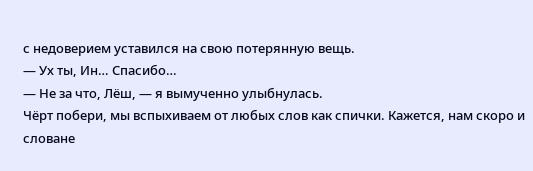с недоверием уставился на свою потерянную вещь.
— Ух ты, Ин… Спасибо…
— Не за что, Лёш, — я вымученно улыбнулась.
Чёрт побери, мы вспыхиваем от любых слов как спички. Кажется, нам скоро и словане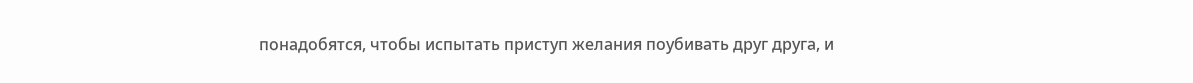понадобятся, чтобы испытать приступ желания поубивать друг друга, и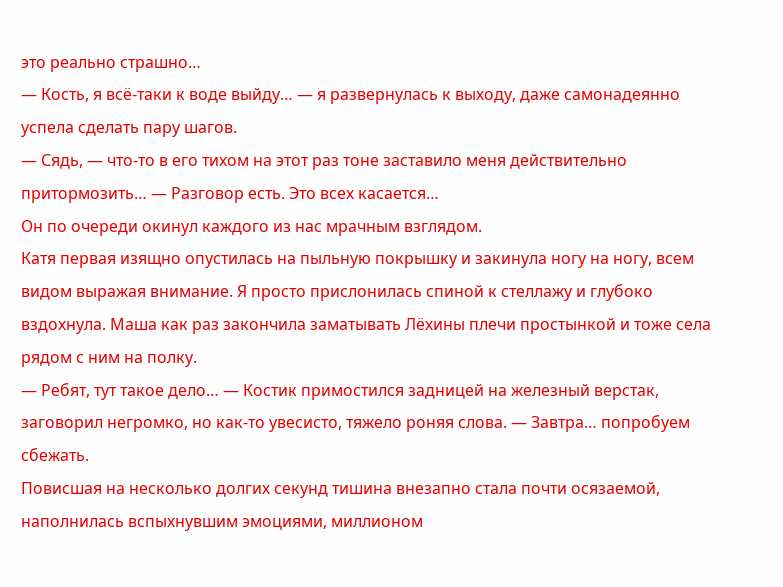это реально страшно…
— Кость, я всё-таки к воде выйду… — я развернулась к выходу, даже самонадеянно успела сделать пару шагов.
— Сядь, — что-то в его тихом на этот раз тоне заставило меня действительно притормозить… — Разговор есть. Это всех касается…
Он по очереди окинул каждого из нас мрачным взглядом.
Катя первая изящно опустилась на пыльную покрышку и закинула ногу на ногу, всем видом выражая внимание. Я просто прислонилась спиной к стеллажу и глубоко вздохнула. Маша как раз закончила заматывать Лёхины плечи простынкой и тоже села рядом с ним на полку.
— Ребят, тут такое дело… — Костик примостился задницей на железный верстак, заговорил негромко, но как-то увесисто, тяжело роняя слова. — Завтра… попробуем сбежать.
Повисшая на несколько долгих секунд тишина внезапно стала почти осязаемой, наполнилась вспыхнувшим эмоциями, миллионом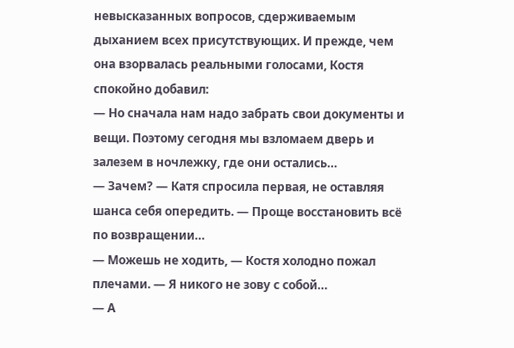невысказанных вопросов, сдерживаемым дыханием всех присутствующих. И прежде, чем она взорвалась реальными голосами, Костя спокойно добавил:
— Но сначала нам надо забрать свои документы и вещи. Поэтому сегодня мы взломаем дверь и залезем в ночлежку, где они остались…
— Зачем? — Катя спросила первая, не оставляя шанса себя опередить. — Проще восстановить всё по возвращении…
— Можешь не ходить, — Костя холодно пожал плечами. — Я никого не зову с собой…
— А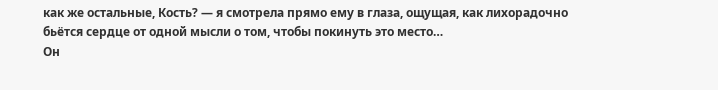как же остальные, Кость? — я смотрела прямо ему в глаза, ощущая, как лихорадочно бьётся сердце от одной мысли о том, чтобы покинуть это место…
Он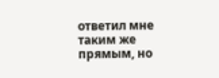ответил мне таким же прямым, но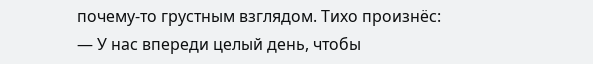почему-то грустным взглядом. Тихо произнёс:
— У нас впереди целый день, чтобы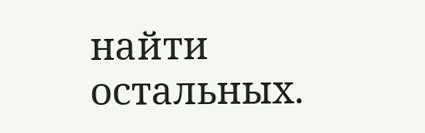найти остальных.